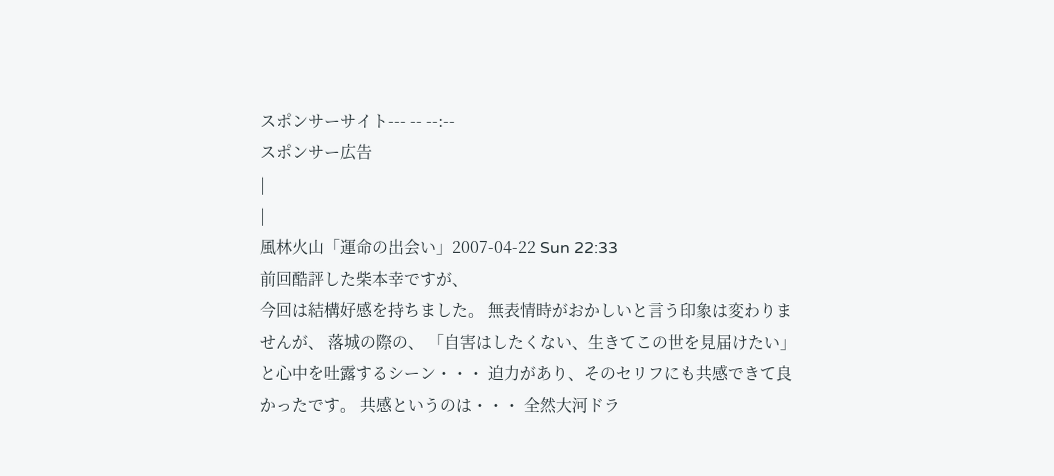スポンサーサイト--- -- --:--
スポンサー広告
|
|
風林火山「運命の出会い」2007-04-22 Sun 22:33
前回酷評した柴本幸ですが、
今回は結構好感を持ちました。 無表情時がおかしいと言う印象は変わりませんが、 落城の際の、 「自害はしたくない、生きてこの世を見届けたい」 と心中を吐露するシーン・・・ 迫力があり、そのセリフにも共感できて良かったです。 共感というのは・・・ 全然大河ドラ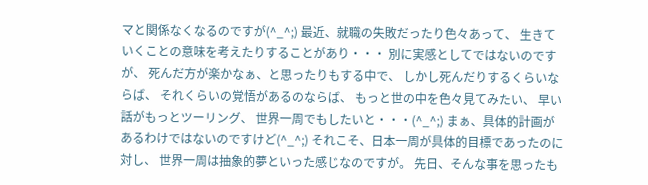マと関係なくなるのですが(^_^;) 最近、就職の失敗だったり色々あって、 生きていくことの意味を考えたりすることがあり・・・ 別に実感としてではないのですが、 死んだ方が楽かなぁ、と思ったりもする中で、 しかし死んだりするくらいならば、 それくらいの覚悟があるのならば、 もっと世の中を色々見てみたい、 早い話がもっとツーリング、 世界一周でもしたいと・・・(^_^;) まぁ、具体的計画があるわけではないのですけど(^_^;) それこそ、日本一周が具体的目標であったのに対し、 世界一周は抽象的夢といった感じなのですが。 先日、そんな事を思ったも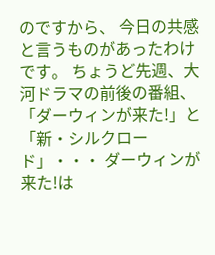のですから、 今日の共感と言うものがあったわけです。 ちょうど先週、大河ドラマの前後の番組、 「ダーウィンが来た!」と「新・シルクロード」・・・ ダーウィンが来た!は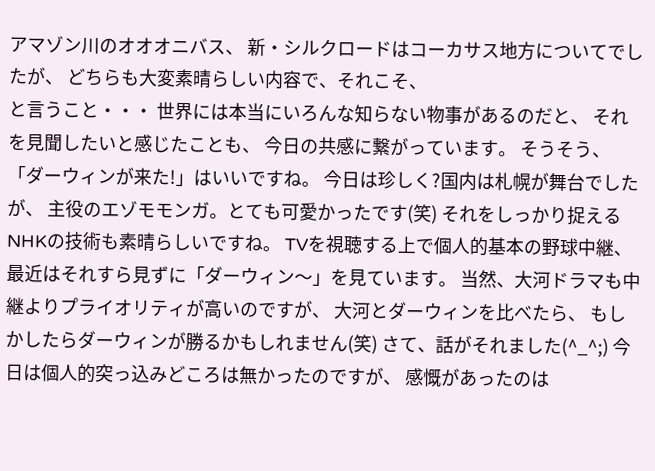アマゾン川のオオオニバス、 新・シルクロードはコーカサス地方についてでしたが、 どちらも大変素晴らしい内容で、それこそ、
と言うこと・・・ 世界には本当にいろんな知らない物事があるのだと、 それを見聞したいと感じたことも、 今日の共感に繋がっています。 そうそう、「ダーウィンが来た!」はいいですね。 今日は珍しく?国内は札幌が舞台でしたが、 主役のエゾモモンガ。とても可愛かったです(笑) それをしっかり捉えるNHKの技術も素晴らしいですね。 TVを視聴する上で個人的基本の野球中継、 最近はそれすら見ずに「ダーウィン〜」を見ています。 当然、大河ドラマも中継よりプライオリティが高いのですが、 大河とダーウィンを比べたら、 もしかしたらダーウィンが勝るかもしれません(笑) さて、話がそれました(^_^;) 今日は個人的突っ込みどころは無かったのですが、 感慨があったのは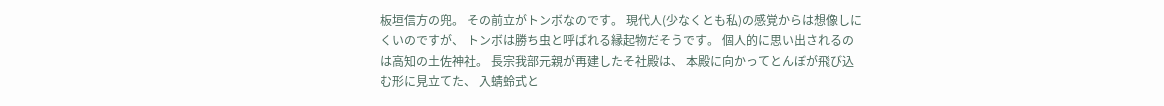板垣信方の兜。 その前立がトンボなのです。 現代人(少なくとも私)の感覚からは想像しにくいのですが、 トンボは勝ち虫と呼ばれる縁起物だそうです。 個人的に思い出されるのは高知の土佐神社。 長宗我部元親が再建したそ社殿は、 本殿に向かってとんぼが飛び込む形に見立てた、 入蜻蛉式と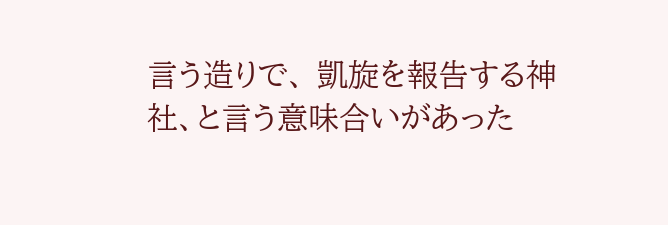言う造りで、 凱旋を報告する神社、と言う意味合いがあった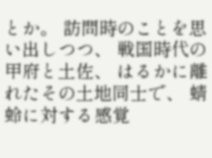とか。 訪問時のことを思い出しつつ、 戦国時代の甲府と土佐、 はるかに離れたその土地同士で、 蜻蛉に対する感覚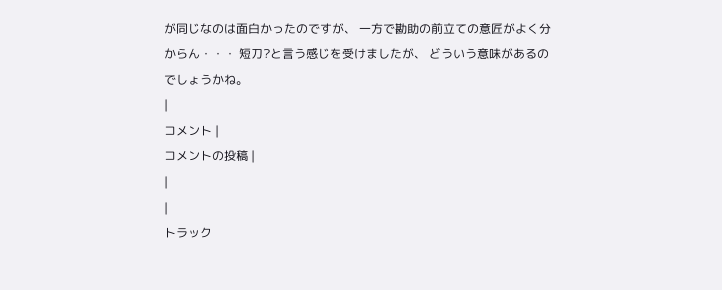が同じなのは面白かったのですが、 一方で勘助の前立ての意匠がよく分からん・・・ 短刀?と言う感じを受けましたが、 どういう意味があるのでしょうかね。
|
コメント |
コメントの投稿 |
|
|
トラック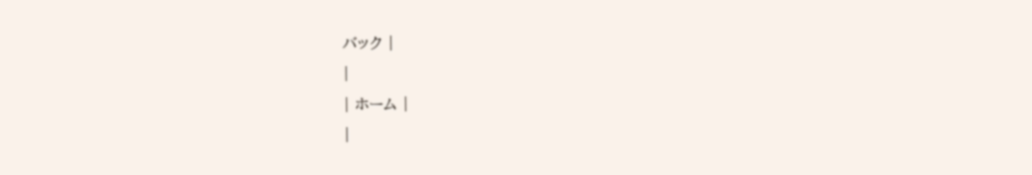バック |
|
| ホーム |
|